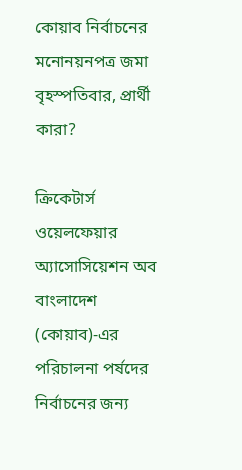কোয়াব নির্বাচনের মনোনয়নপত্র জমা বৃহস্পতিবার, প্রার্থী কারা?

ক্রিকেটার্স ওয়েলফেয়ার অ্যাসোসিয়েশন অব বাংলাদেশ (কোয়াব)-এর পরিচালনা পর্ষদের নির্বাচনের জন্য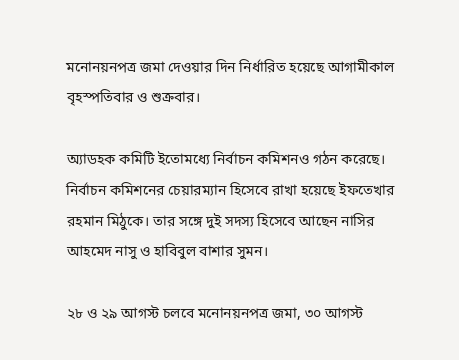মনোনয়নপত্র জমা দেওয়ার দিন নির্ধারিত হয়েছে আগামীকাল বৃহস্পতিবার ও শুক্রবার।

অ্যাডহক কমিটি ইতোমধ্যে নির্বাচন কমিশনও গঠন করেছে। নির্বাচন কমিশনের চেয়ারম্যান হিসেবে রাখা হয়েছে ইফতেখার রহমান মিঠুকে। তার সঙ্গে দুই সদস্য হিসেবে আছেন নাসির আহমেদ নাসু ও হাবিবুল বাশার সুমন।

২৮ ও ২৯ আগস্ট চলবে মনোনয়নপত্র জমা, ৩০ আগস্ট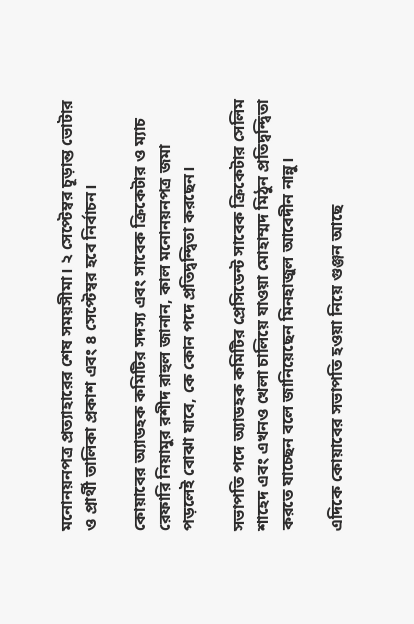মনোনয়নপত্র প্রত্যাহারের শেষ সময়সীমা। ২ সেপ্টেম্বর চূড়ান্ত ভোটার ও প্রার্থী তালিকা প্রকাশ এবং ৪ সেপ্টেম্বর হবে নির্বাচন।

কোয়াবের অ্যাডহক কমিটির সদস্য এবং সাবেক ক্রিকেটার ও ম্যাচ রেফারি নিয়ামুর রশীদ রাহুল জানান, কাল মনোনয়নপত্র জমা পড়লেই বোঝা যাবে, কে কোন পদে প্রতিদ্বন্দ্বিতা করছেন।

সভাপতি পদে অ্যাডহক কমিটির প্রেসিডেন্ট সাবেক ক্রিকেটার সেলিম শাহেদ এবং এখনও খেলা চালিয়ে যাওয়া মোহাম্মদ মিঠুন প্রতিদ্বন্দ্বিতা করতে যাচ্ছেন বলে জানিয়েছেন মিনহাজুল আবেদীন নান্নু।

এদিকে কোয়াবের সভাপতি হওয়া নিয়ে গুঞ্জন আছে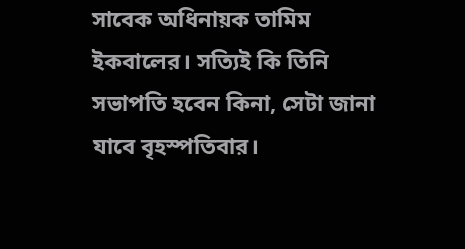সাবেক অধিনায়ক তামিম ইকবালের। সত্যিই কি তিনি সভাপতি হবেন কিনা, সেটা জানা যাবে বৃহস্পতিবার।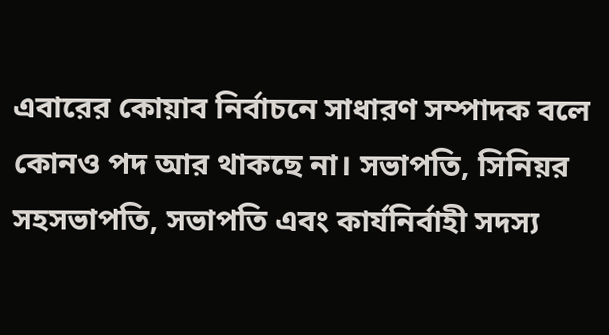এবারের কোয়াব নির্বাচনে সাধারণ সম্পাদক বলে কোনও পদ আর থাকছে না। সভাপতি, সিনিয়র সহসভাপতি, সভাপতি এবং কার্যনির্বাহী সদস্য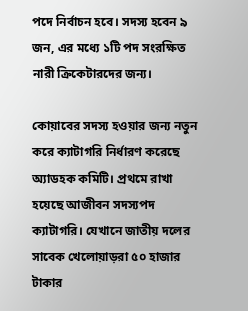পদে নির্বাচন হবে। সদস্য হবেন ৯ জন, এর মধ্যে ১টি পদ সংরক্ষিত নারী ক্রিকেটারদের জন্য।

কোয়াবের সদস্য হওয়ার জন্য নতুন করে ক্যাটাগরি নির্ধারণ করেছে অ্যাডহক কমিটি। প্রথমে রাখা হয়েছে আজীবন সদস্যপদ ক্যাটাগরি। যেখানে জাতীয় দলের সাবেক খেলোয়াড়রা ৫০ হাজার টাকার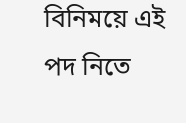বিনিময়ে এই পদ নিতে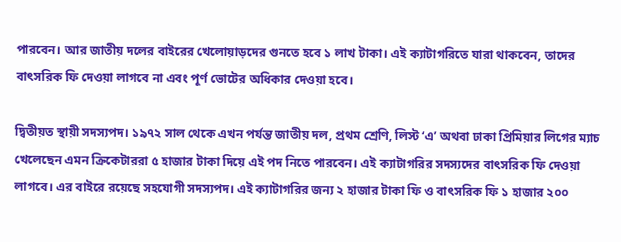পারবেন। আর জাতীয় দলের বাইরের খেলোয়াড়দের গুনতে হবে ১ লাখ টাকা। এই ক্যাটাগরিতে যারা থাকবেন, তাদের বাৎসরিক ফি দেওয়া লাগবে না এবং পূর্ণ ভোটের অধিকার দেওয়া হবে।

দ্বিতীয়ত স্থায়ী সদস্যপদ। ১৯৭২ সাল থেকে এখন পর্যন্ত জাতীয় দল, প্রথম শ্রেণি, লিস্ট ‘এ’ অথবা ঢাকা প্রিমিয়ার লিগের ম্যাচ খেলেছেন এমন ক্রিকেটাররা ৫ হাজার টাকা দিয়ে এই পদ নিতে পারবেন। এই ক্যাটাগরির সদস্যদের বাৎসরিক ফি দেওয়া লাগবে। এর বাইরে রয়েছে সহযোগী সদস্যপদ। এই ক্যাটাগরির জন্য ২ হাজার টাকা ফি ও বাৎসরিক ফি ১ হাজার ২০০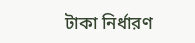টাকা নির্ধারণ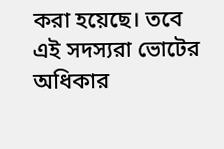করা হয়েছে। তবে এই সদস্যরা ভোটের অধিকার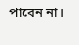পাবেন না।